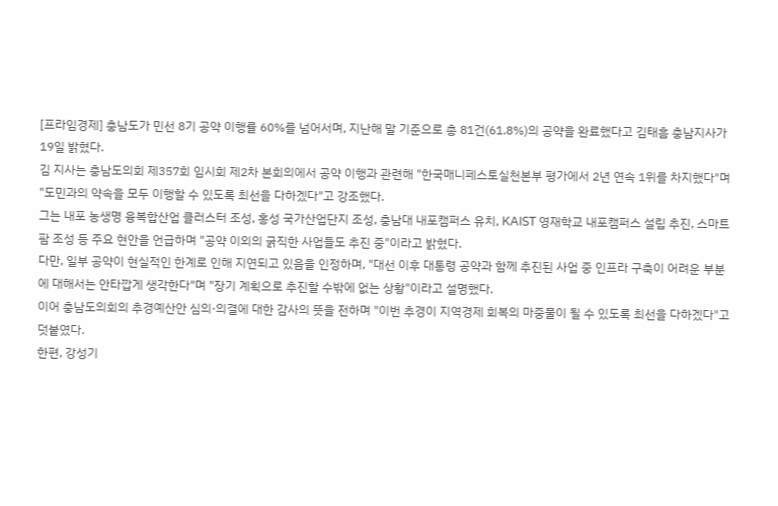[프라임경제] 충남도가 민선 8기 공약 이행률 60%를 넘어서며, 지난해 말 기준으로 총 81건(61.8%)의 공약을 완료했다고 김태흠 충남지사가 19일 밝혔다.
김 지사는 충남도의회 제357회 임시회 제2차 본회의에서 공약 이행과 관련해 "한국매니페스토실천본부 평가에서 2년 연속 1위를 차지했다"며 "도민과의 약속을 모두 이행할 수 있도록 최선을 다하겠다"고 강조했다.
그는 내포 농생명 융복합산업 클러스터 조성, 홍성 국가산업단지 조성, 충남대 내포캠퍼스 유치, KAIST 영재학교 내포캠퍼스 설립 추진, 스마트팜 조성 등 주요 현안을 언급하며 "공약 이외의 굵직한 사업들도 추진 중"이라고 밝혔다.
다만, 일부 공약이 현실적인 한계로 인해 지연되고 있음을 인정하며, "대선 이후 대통령 공약과 함께 추진된 사업 중 인프라 구축이 어려운 부분에 대해서는 안타깝게 생각한다"며 "장기 계획으로 추진할 수밖에 없는 상황"이라고 설명했다.
이어 충남도의회의 추경예산안 심의·의결에 대한 감사의 뜻을 전하며 "이번 추경이 지역경제 회복의 마중물이 될 수 있도록 최선을 다하겠다"고 덧붙였다.
한편, 강성기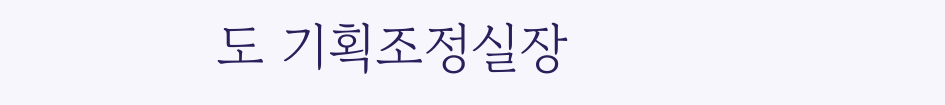도 기획조정실장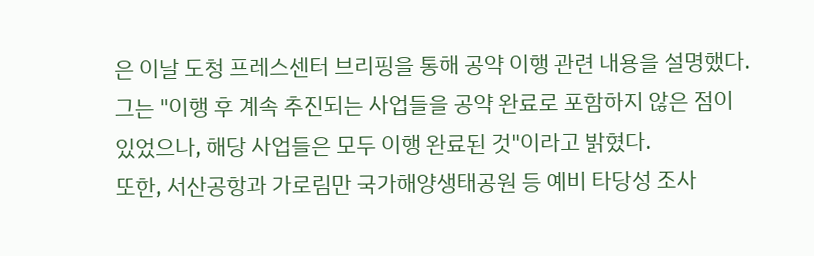은 이날 도청 프레스센터 브리핑을 통해 공약 이행 관련 내용을 설명했다. 그는 "이행 후 계속 추진되는 사업들을 공약 완료로 포함하지 않은 점이 있었으나, 해당 사업들은 모두 이행 완료된 것"이라고 밝혔다.
또한, 서산공항과 가로림만 국가해양생태공원 등 예비 타당성 조사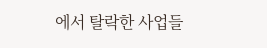에서 탈락한 사업들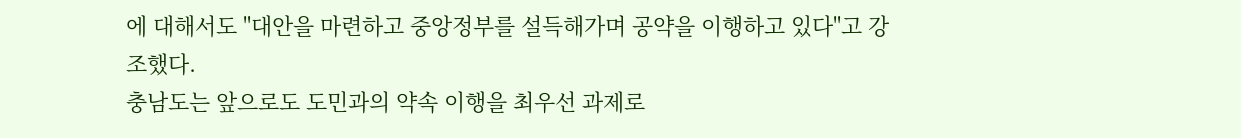에 대해서도 "대안을 마련하고 중앙정부를 설득해가며 공약을 이행하고 있다"고 강조했다.
충남도는 앞으로도 도민과의 약속 이행을 최우선 과제로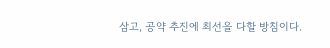삼고, 공약 추진에 최선을 다할 방침이다.